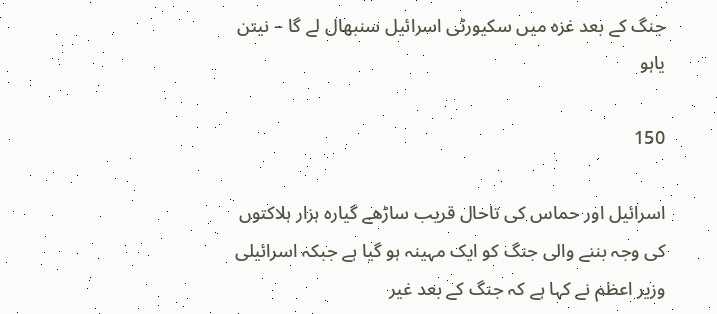جنگ کے بعد غزہ میں سکیورٹی اسرائیل سنبھال لے گا – نیتن یاہو

150

اسرائیل اور حماس کی تاحال قریب ساڑھے گیارہ ہزار ہلاکتوں کی وجہ بننے والی جنگ کو ایک مہینہ ہو گیا ہے جبکہ اسرائیلی وزیر اعظم نے کہا ہے کہ جنگ کے بعد غیر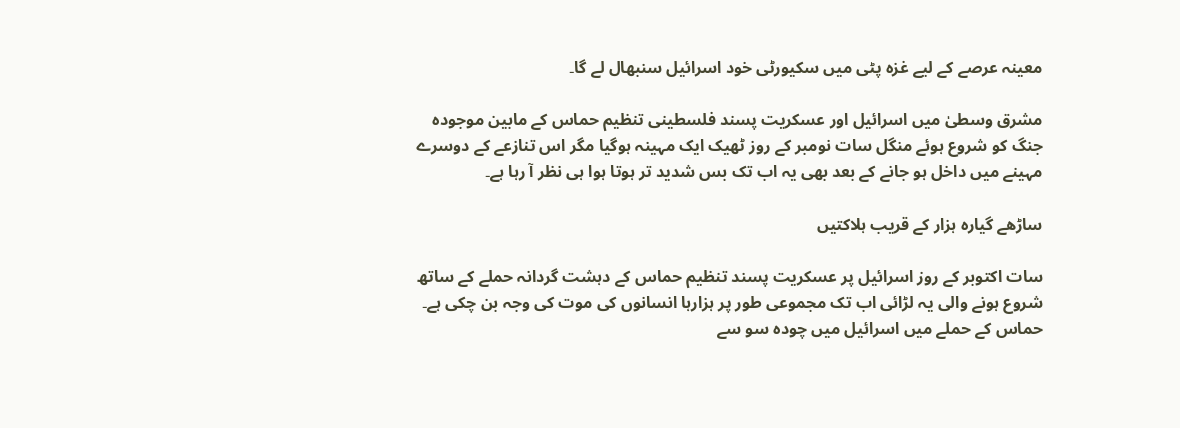معینہ عرصے کے لیے غزہ پٹی میں سکیورٹی خود اسرائیل سنبھال لے گا۔

مشرق وسطیٰ میں اسرائیل اور عسکریت پسند فلسطینی تنظیم حماس کے مابین موجودہ جنگ کو شروع ہوئے منگل سات نومبر کے روز ٹھیک ایک مہینہ ہوگیا مگر اس تنازعے کے دوسرے مہینے میں داخل ہو جانے کے بعد بھی یہ اب تک بس شدید تر ہوتا ہوا ہی نظر آ رہا ہے۔

ساڑھے گیارہ ہزار کے قریب ہلاکتیں

سات اکتوبر کے روز اسرائیل پر عسکریت پسند تنظیم حماس کے دہشت گردانہ حملے کے ساتھ شروع ہونے والی یہ لڑائی اب تک مجموعی طور پر ہزارہا انسانوں کی موت کی وجہ بن چکی ہے۔ حماس کے حملے میں اسرائیل میں چودہ سو سے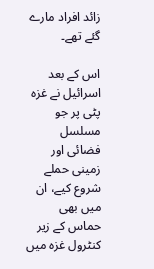زائد افراد مارے گئے تھے۔

اس کے بعد اسرائیل نے غزہ پٹی پر جو مسلسل فضائی اور زمینی حملے شروع کیے، ان میں بھی حماس کے زیر کنٹرول غزہ میں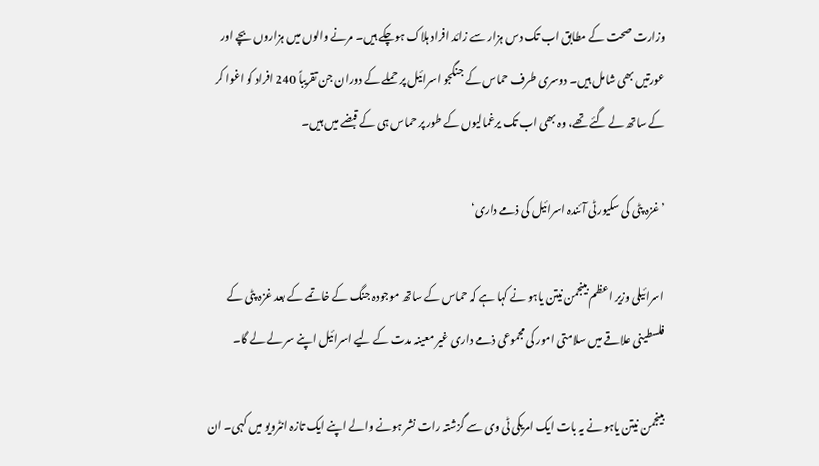وزارت صحت کے مطابق اب تک دس ہزار سے زائد افراد ہلاک ہوچکے ہیں۔ مرنے والوں میں ہزاروں بچے اور عورتیں بھی شامل ہیں۔ دوسری طرف حماس کے جنگجو اسرائیل پر حملے کے دوران جن تقریباً 240 افراد کو اغوا کر کے ساتھ لے گئے تھے، وہ بھی اب تک یرغمالیوں کے طور پر حماس ہی کے قبضے میں ہیں۔

’غزہ پٹی کی سکیورٹی آئندہ اسرائیل کی ذمے داری‘

اسرائیلی وزیر اعظم بینجمن نیتن یاہو نے کہا ہے کہ حماس کے ساتھ موجودہ جنگ کے خاتمے کے بعد غزہ پٹی کے فلسطینی علاقے میں سلامتی امور کی مجموعی ذمے داری غیر معینہ مدت کے لیے اسرائیل اپنے سر لے لے گا۔

بینجمن نیتن یاہو نے یہ بات ایک امریکی ٹی وی سے گزشتہ رات نشر ہونے والے اپنے ایک تازہ انٹرویو میں کہی۔ ان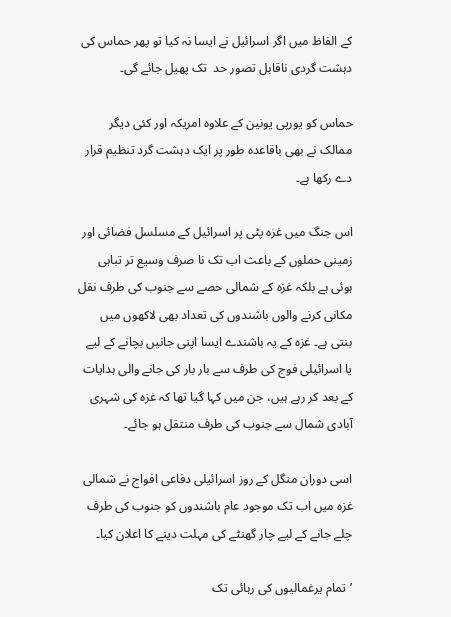کے الفاظ میں اگر اسرائیل نے ایسا نہ کیا تو پھر حماس کی دہشت گردی ناقابل تصور حد  تک پھیل جائے گی۔

حماس کو یورپی یونین کے علاوہ امریکہ اور کئی دیگر ممالک نے بھی باقاعدہ طور پر ایک دہشت گرد تنظیم قرار دے رکھا ہے۔

اس جنگ میں غزہ پٹی پر اسرائیل کے مسلسل فضائی اور زمینی حملوں کے باعث اب تک نا صرف وسیع تر تباہی ہوئی ہے بلکہ غزہ کے شمالی حصے سے جنوب کی طرف نقل مکانی کرنے والوں باشندوں کی تعداد بھی لاکھوں میں بنتی ہے۔ غزہ کے یہ باشندے ایسا اپنی جانیں بچانے کے لیے یا اسرائیلی فوج کی طرف سے بار بار کی جانے والی ہدایات کے بعد کر رہے ہیں، جن میں کہا گیا تھا کہ غزہ کی شہری آبادی شمال سے جنوب کی طرف منتقل ہو جائے۔

اسی دوران منگل کے روز اسرائیلی دفاعی افواج نے شمالی غزہ میں اب تک موجود عام باشندوں کو جنوب کی طرف چلے جانے کے لیے چار گھنٹے کی مہلت دینے کا اعلان کیا۔

’تمام یرغمالیوں کی رہائی تک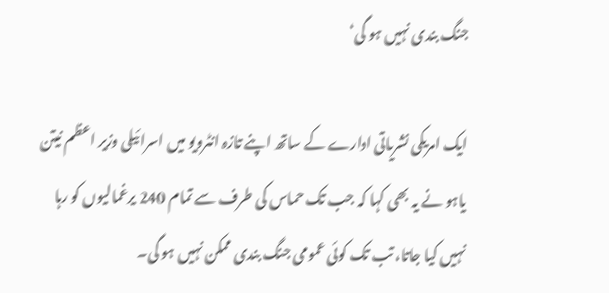جنگ بندی نہیں ہو گی‘

ایک امریکی نشریاتی ادارے کے ساتھ اپنے تازہ انٹرویو میں اسرائیلی وزیر اعظم نیتن یاہو نے یہ بھی کہا کہ جب تک حماس کی طرف سے تمام 240 یرغمالیوں کو رہا نہیں کیا جاتا، تب تک کوئی عمومی جنگ بندی ممکن نہیں ہو گی۔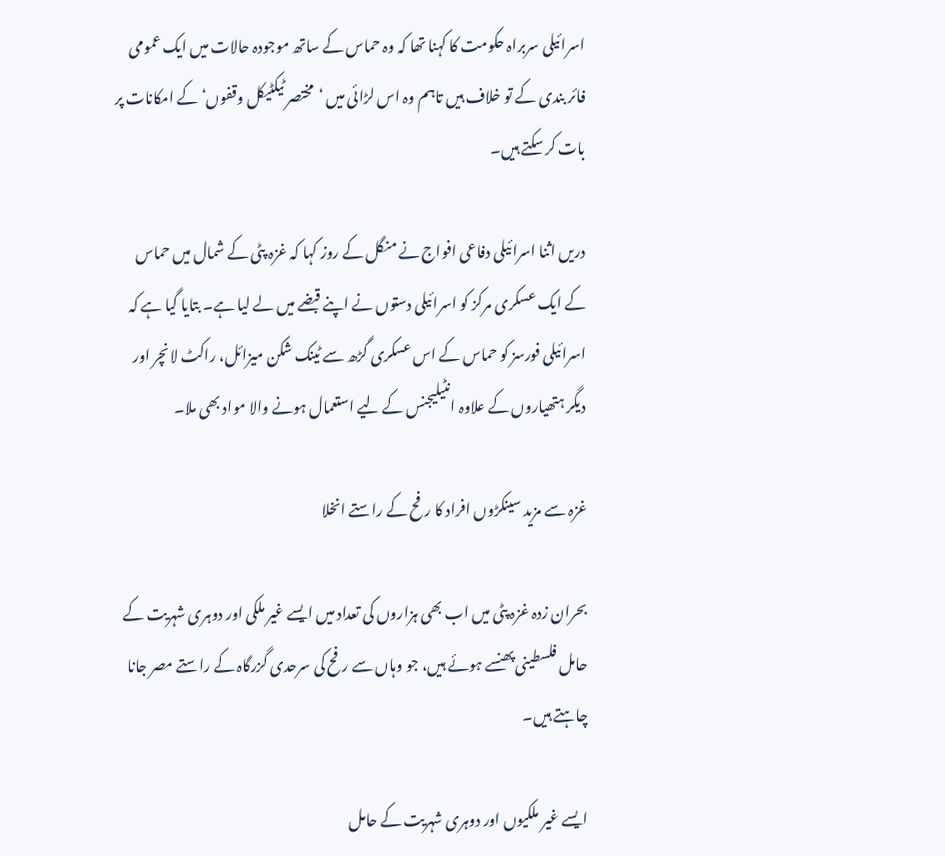اسرائیلی سربراہ حکومت کا کہنا تھا کہ وہ حماس کے ساتھ موجودہ حالات میں ایک عمومی فائر بندی کے تو خلاف ہیں تاہم وہ اس لڑائی میں ‘مختصر ٹیکٹیکل وقفوں‘ کے امکانات پر بات کر سکتے ہیں۔

دریں اثنا اسرائیلی دفاعی افواج نے منگل کے روز کہا کہ غزہ پٹی کے شمال میں حماس کے ایک عسکری مرکز کو اسرائیلی دستوں نے اپنے قبضے میں لے لیا ہے۔ بتایا گیا ہے کہ اسرائیلی فورسز کو حماس کے اس عسکری گڑھ سے ٹینک شکن میزائل، راکٹ لانچر اور دیگر ہتھیاروں کے علاوہ انٹیلیجنس کے لیے استعمال ہونے والا مواد بھی ملا۔

غزہ سے مزید سینکڑوں افراد کا رفح کے راستے انخلا

بحران زدہ غزہ پٹی میں اب بھی ہزاروں کی تعداد میں ایسے غیر ملکی اور دوہری شہریت کے حامل فلسطینی پھنسے ہوئے ہیں، جو وہاں سے رفح کی سرحدی گزرگاہ کے راستے مصر جانا چاہتے ہیں۔

ایسے غیر ملکیوں اور دوہری شہریت کے حامل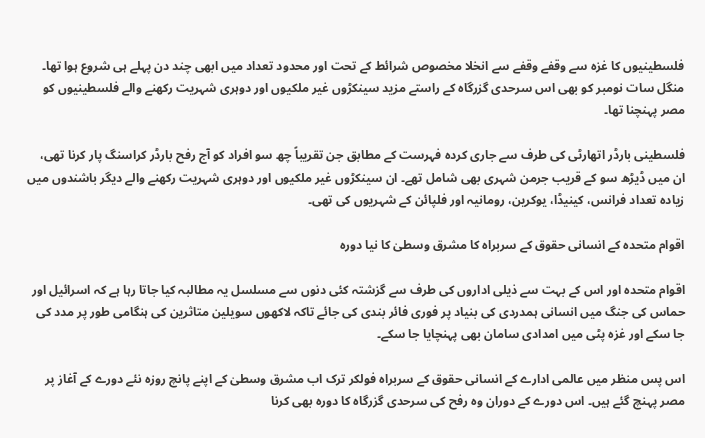فلسطینیوں کا غزہ سے وقفے وقفے سے انخلا مخصوص شرائط کے تحت اور محدود تعداد میں ابھی چند دن پہلے ہی شروع ہوا تھا۔ منگل سات نومبر کو بھی اس سرحدی گزرگاہ کے راستے مزید سینکڑوں غیر ملکیوں اور دوہری شہریت رکھنے والے فلسطینیوں کو مصر پہنچنا تھا۔

فلسطینی بارڈر اتھارٹی کی طرف سے جاری کردہ فہرست کے مطابق جن تقریباً چھ سو افراد کو آج رفح بارڈر کراسنگ پار کرنا تھی، ان میں ڈیڑھ سو کے قریب جرمن شہری بھی شامل تھے۔ ان سینکڑوں غیر ملکیوں اور دوہری شہریت رکھنے والے دیگر باشندوں میں زیادہ تعداد فرانس، کینیڈا، یوکرین، رومانیہ اور فلپائن کے شہریوں کی تھی۔

اقوام متحدہ کے انسانی حقوق کے سربراہ کا مشرق وسطیٰ کا نیا دورہ

اقوام متحدہ اور اس کے بہت سے ذیلی اداروں کی طرف سے گزشتہ کئی دنوں سے مسلسل یہ مطالبہ کیا جاتا رہا ہے کہ اسرائیل اور حماس کی جنگ میں انسانی ہمدردی کی بنیاد پر فوری فائر بندی کی جائے تاکہ لاکھوں سویلین متاثرین کی ہنگامی طور پر مدد کی جا سکے اور غزہ پٹی میں امدادی سامان بھی پہنچایا جا سکے۔

اس پس منظر میں عالمی ادارے کے انسانی حقوق کے سربراہ فولکر ترک اب مشرق وسطیٰ کے اپنے پانچ روزہ نئے دورے کے آغاز پر مصر پہنچ گئے ہیں۔ اس دورے کے دوران وہ رفح کی سرحدی گزرگاہ کا دورہ بھی کرنا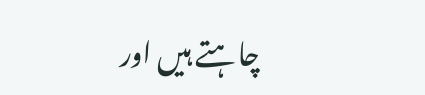چاہتے ہیں اور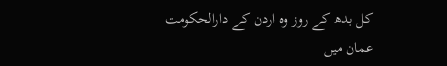کل بدھ کے روز وہ اردن کے دارالحکومت عمان میں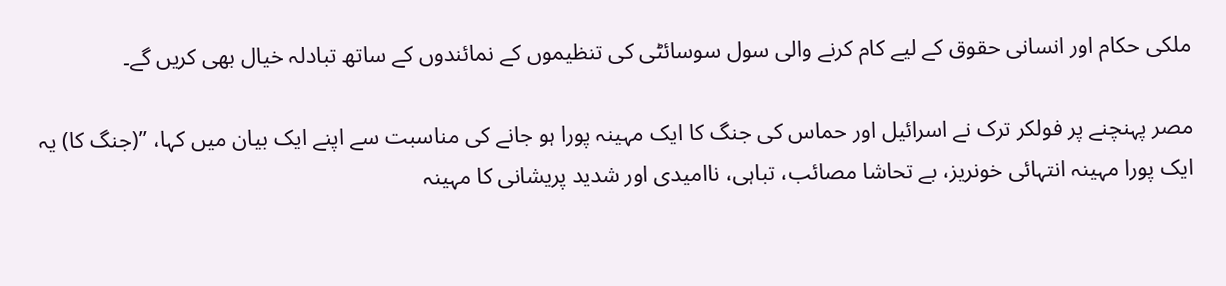ملکی حکام اور انسانی حقوق کے لیے کام کرنے والی سول سوسائٹی کی تنظیموں کے نمائندوں کے ساتھ تبادلہ خیال بھی کریں گے۔

مصر پہنچنے پر فولکر ترک نے اسرائیل اور حماس کی جنگ کا ایک مہینہ پورا ہو جانے کی مناسبت سے اپنے ایک بیان میں کہا، ”(جنگ کا) یہ ایک پورا مہینہ انتہائی خونریز، بے تحاشا مصائب، تباہی، ناامیدی اور شدید پریشانی کا مہینہ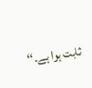ثابت ہوا ہے۔‘‘